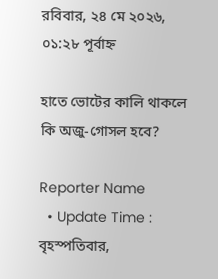রবিবার, ২৪ মে ২০২৬, ০১:২৮ পূর্বাহ্ন

হাতে ভোটের কালি থাকলে কি অজু-গোসল হবে?

Reporter Name
  • Update Time : বৃহস্পতিবার,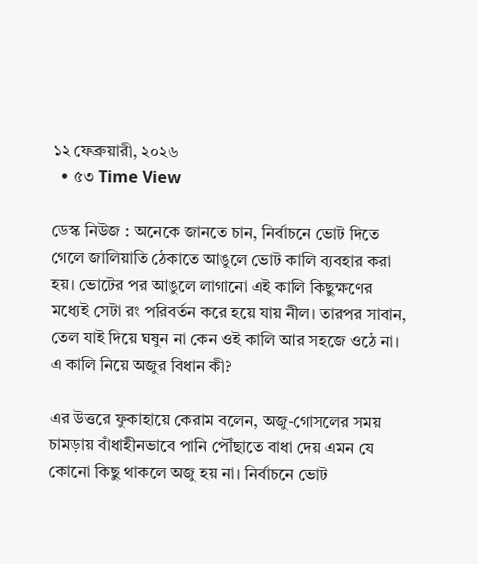১২ ফেব্রুয়ারী, ২০২৬
  • ৫৩ Time View

ডেস্ক নিউজ : অনেকে জানতে চান, নির্বাচনে ভোট দিতে গেলে জালিয়াতি ঠেকাতে আঙুলে ভোট কালি ব্যবহার করা হয়। ভোটের পর আঙুলে লাগানো এই কালি কিছুক্ষণের মধ্যেই সেটা রং পরিবর্তন করে হয়ে যায় নীল। তারপর সাবান, তেল যাই দিয়ে ঘষুন না কেন ওই কালি আর সহজে ওঠে না। এ কালি নিয়ে অজুর বিধান কী?

এর উত্তরে ফুকাহায়ে কেরাম বলেন, অজু-গোসলের সময় চামড়ায় বাঁধাহীনভাবে পানি পৌঁছাতে বাধা দেয় এমন যে কোনো কিছু থাকলে অজু হয় না। নির্বাচনে ভোট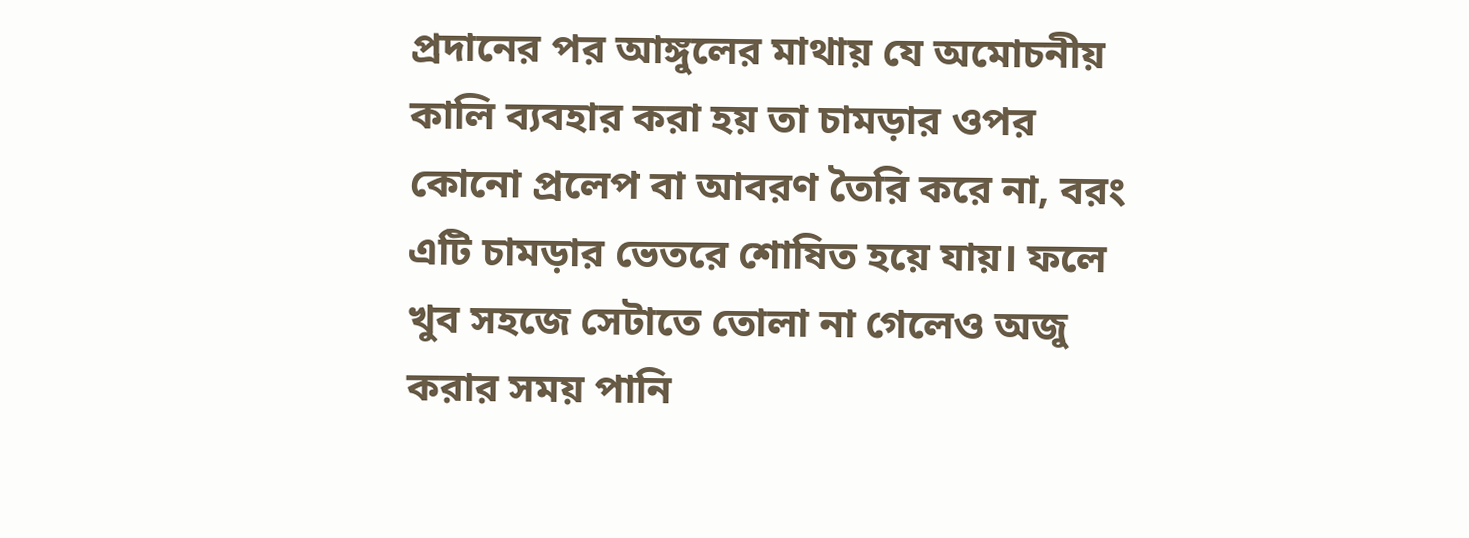প্রদানের পর আঙ্গুলের মাথায় যে অমোচনীয় কালি ব্যবহার করা হয় তা চামড়ার ওপর কোনো প্রলেপ বা আবরণ তৈরি করে না, বরং এটি চামড়ার ভেতরে শোষিত হয়ে যায়। ফলে খুব সহজে সেটাতে তোলা না গেলেও অজু করার সময় পানি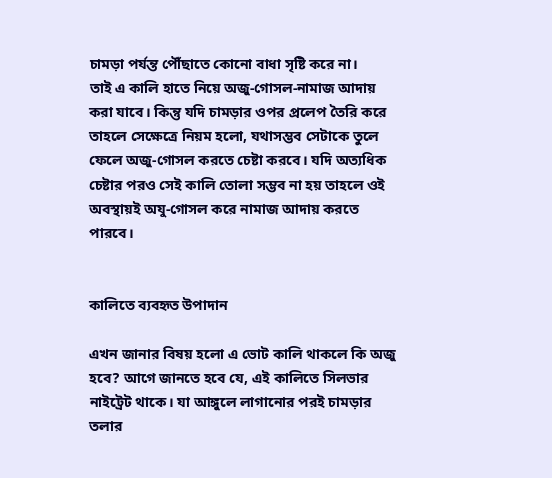চামড়া পর্যন্ত পৌঁছাতে কোনো বাধা সৃষ্টি করে না।
তাই এ কালি হাতে নিয়ে অজু-গোসল-নামাজ আদায় করা যাবে। কিন্তু যদি চামড়ার ওপর প্রলেপ তৈরি করে তাহলে সেক্ষেত্রে নিয়ম হলো, যথাসম্ভব সেটাকে তুলে ফেলে অজু-গোসল করতে চেষ্টা করবে। যদি অত্যধিক চেষ্টার পরও সেই কালি তোলা সম্ভব না হয় তাহলে ওই অবস্থায়ই অযু-গোসল করে নামাজ আদায় করতে পারবে।


কালিতে ব্যবহৃত উপাদান

এখন জানার বিষয় হলো এ ভোট কালি থাকলে কি অজু হবে? আগে জানতে হবে যে, এই কালিতে সিলভার নাইট্রেট থাকে। যা আঙ্গুলে লাগানোর পরই চামড়ার তলার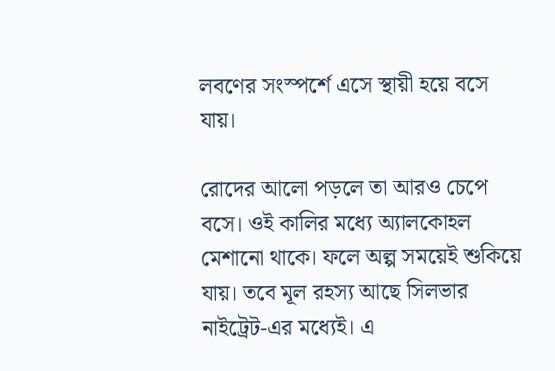লবণের সংস্পর্শে এসে স্থায়ী হয়ে বসে যায়।

রোদের আলো পড়লে তা আরও চেপে বসে। ওই কালির মধ্যে অ্যালকোহল মেশানো থাকে। ফলে অল্প সময়েই শুকিয়ে যায়। তবে মূল রহস্য আছে সিলভার নাইট্রেট-এর মধ্যেই। এ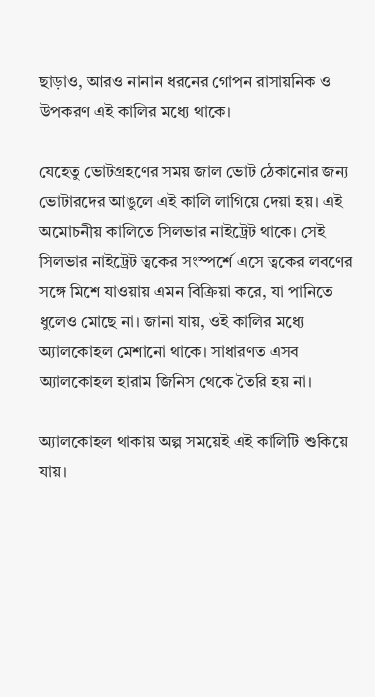ছাড়াও, আরও নানান ধরনের গোপন রাসায়নিক ও উপকরণ এই কালির মধ্যে থাকে।

যেহেতু ভোটগ্রহণের সময় জাল ভোট ঠেকানোর জন্য ভোটারদের আঙুলে এই কালি লাগিয়ে দেয়া হয়। এই অমোচনীয় কালিতে সিলভার নাইট্রেট থাকে। সেই সিলভার নাইট্রেট ত্বকের সংস্পর্শে এসে ত্বকের লবণের সঙ্গে মিশে যাওয়ায় এমন বিক্রিয়া করে, যা পানিতে ধুলেও মোছে না। জানা যায়, ওই কালির মধ্যে অ্যালকোহল মেশানো থাকে। সাধারণত এসব অ্যালকোহল হারাম জিনিস থেকে তৈরি হয় না।

অ্যালকোহল থাকায় অল্প সময়েই এই কালিটি শুকিয়ে যায়।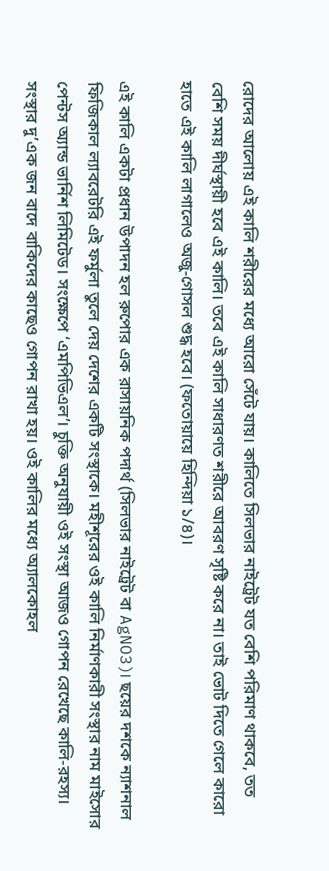রোদের আলোয় এই কালি শরীরের মধ্যে আরো সেঁটে যায়। কালিতে সিলভার নাইট্রেট যত বেশি পরিমাণ থাকবে, তত বেশি সময় দীর্ঘস্থায়ী হবে এই কালি। তবে এই কালি সাধারণত শরীরে আবরণ সৃষ্টি করে না। তাই ভোট দিতে গেলে কারো হাতে এই কালি লাগালেও অজু-গোসল শুদ্ধ হবে। (ফতোয়ায়ে হিন্দিয়া ১/৪)।

এই কালি একটা প্রধান উপাদন হল রুপোর এক রাসায়নিক পদার্থ (সিলভার নাইট্রেট বা AgNO3)। ছয়ের দশকে ন্যাশনাল ফিজিকাল ল্যাবরেটরি এই ফর্মুলা তুলে দেয় দেশের একটি সংস্থাকে। মহীশূরের ওই কালি নির্মাণকারী সংস্থার নাম মাইসোর পেন্টস অ্যান্ড ভার্নিশ লিমিটেড। সংক্ষেপে ‘এমপিভিএল’। চুক্তি অনুযায়ী ওই সংস্থা আজও গোপন রেখেছে কালি-রহস্য। সংস্থার দু’এক জন বাদে বাকিদের কাছেও গোপন রাখা হয়। ওই কালির মধ্যে অ্যালকোহল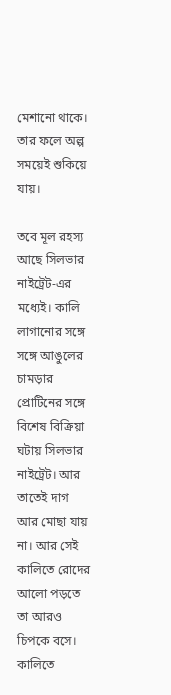মেশানো থাকে। তার ফলে অল্প সময়েই শুকিয়ে যায়।

তবে মূল রহস্য আছে সিলভার নাইট্রেট-এর মধ্যেই। কালি লাগানোর সঙ্গে সঙ্গে আঙুলের চামড়ার প্রোটিনের সঙ্গে বিশেষ বিক্রিয়া ঘটায় সিলভার নাইট্রেট। আর তাতেই দাগ আর মোছা যায় না। আর সেই কালিতে রোদের আলো পড়তে তা আরও চিপকে বসে। কালিতে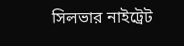সিলভার নাইট্রেট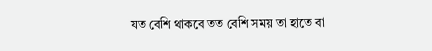যত বেশি থাকবে তত বেশি সময় তা হাতে বা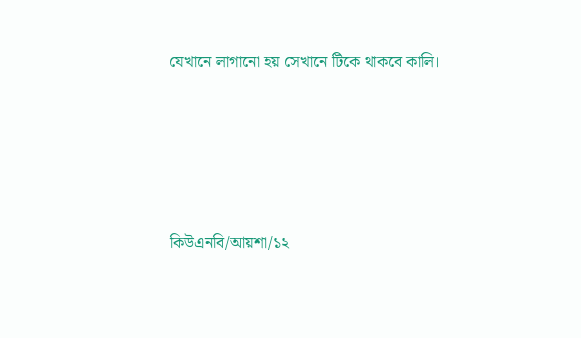যেখানে লাগানো হয় সেখানে টিকে থাকবে কালি।





কিউএনবি/আয়শা/১২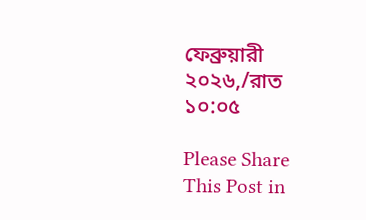ফেব্রুয়ারী ২০২৬,/রাত ১০:০৫

Please Share This Post in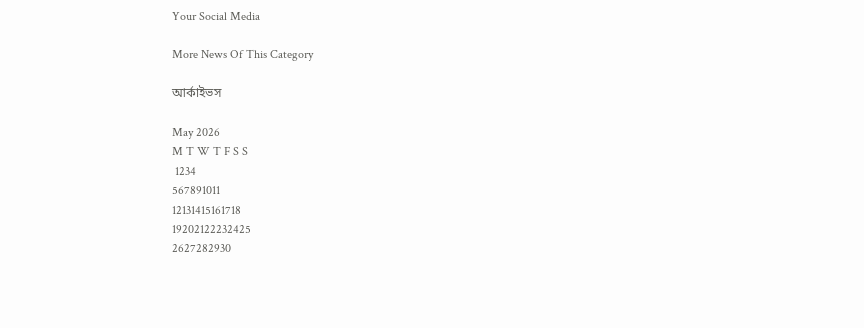Your Social Media

More News Of This Category

আর্কাইভস

May 2026
M T W T F S S
 1234
567891011
12131415161718
19202122232425
2627282930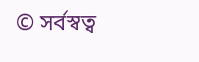© সর্বস্বত্ব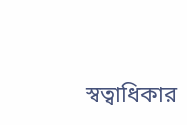স্বত্বাধিকার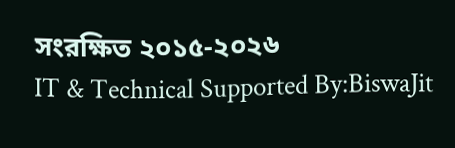সংরক্ষিত ২০১৫-২০২৬
IT & Technical Supported By:BiswaJit